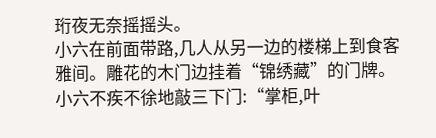珩夜无奈摇摇头。
小六在前面带路,几人从另一边的楼梯上到食客雅间。雕花的木门边挂着“锦绣藏”的门牌。小六不疾不徐地敲三下门:“掌柜,叶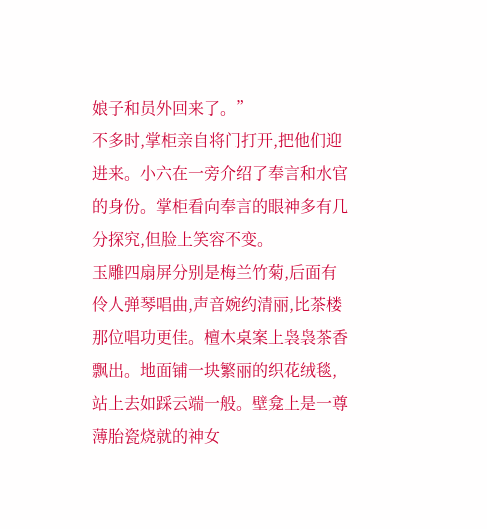娘子和员外回来了。”
不多时,掌柜亲自将门打开,把他们迎进来。小六在一旁介绍了奉言和水官的身份。掌柜看向奉言的眼神多有几分探究,但脸上笑容不变。
玉雕四扇屏分别是梅兰竹菊,后面有伶人弹琴唱曲,声音婉约清丽,比茶楼那位唱功更佳。檀木桌案上袅袅茶香飘出。地面铺一块繁丽的织花绒毯,站上去如踩云端一般。壁龛上是一尊薄胎瓷烧就的神女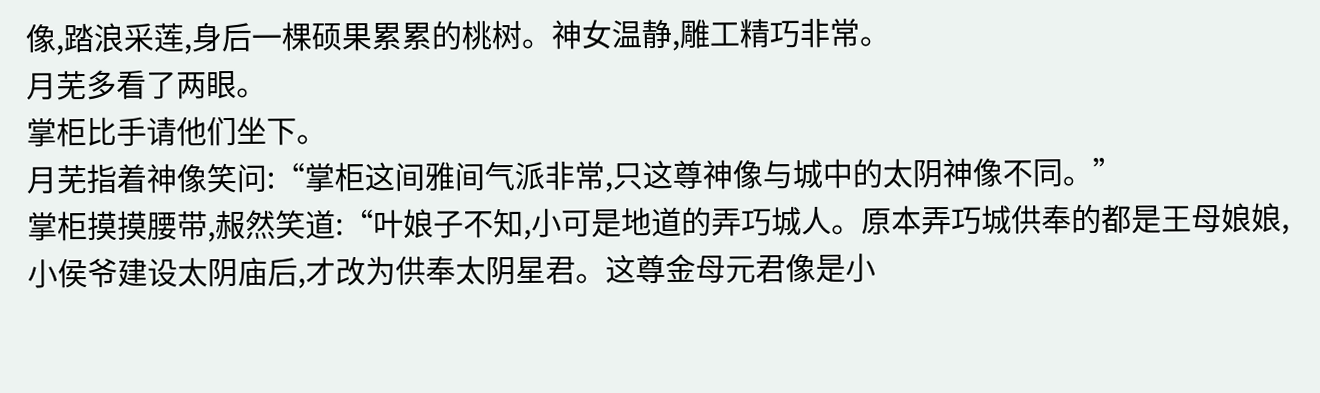像,踏浪采莲,身后一棵硕果累累的桃树。神女温静,雕工精巧非常。
月芜多看了两眼。
掌柜比手请他们坐下。
月芜指着神像笑问:“掌柜这间雅间气派非常,只这尊神像与城中的太阴神像不同。”
掌柜摸摸腰带,赧然笑道:“叶娘子不知,小可是地道的弄巧城人。原本弄巧城供奉的都是王母娘娘,小侯爷建设太阴庙后,才改为供奉太阴星君。这尊金母元君像是小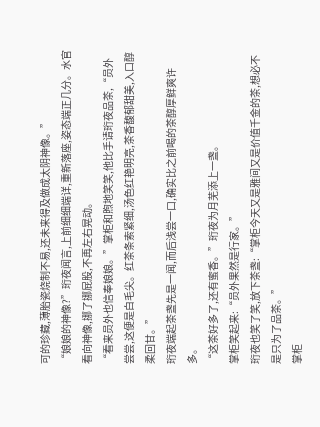可的珍藏,薄胎瓷烧制不易,还未来得及做成太阴神像。”
“娘娘的神像?”珩夜闻言,上前细细端详,重新落座,姿态端正几分。水官看向神像,挪了挪屁股,不再左右晃动。
“看来员外也信奉娘娘。”掌柜和煦地笑笑,他比手请珩夜品茶,“员外尝尝,这便是白毛尖。红茶条索紧细,汤色红艳明亮,茶香馥郁甜美,入口醇柔回甘。”
珩夜端起茶盏先是一闻,而后浅尝一口,确实比之前喝的茶醇厚鲜爽许多。
“这茶好多了,还有蜜香。”珩夜为月芜添上一盏。
掌柜笑起来:“员外果然是行家。”
珩夜也笑了笑,放下茶盏:“掌柜今天又是雅间又是价值千金的茶,想必不是只为了品茶。”
掌柜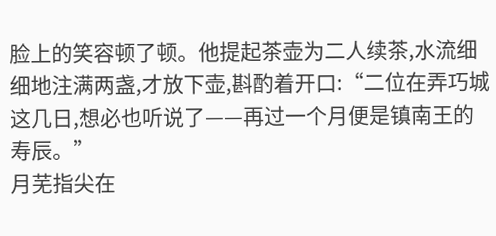脸上的笑容顿了顿。他提起茶壶为二人续茶,水流细细地注满两盏,才放下壶,斟酌着开口:“二位在弄巧城这几日,想必也听说了——再过一个月便是镇南王的寿辰。”
月芜指尖在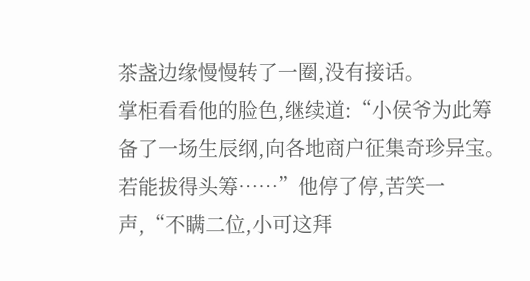茶盏边缘慢慢转了一圈,没有接话。
掌柜看看他的脸色,继续道:“小侯爷为此筹备了一场生辰纲,向各地商户征集奇珍异宝。若能拔得头筹……”他停了停,苦笑一声,“不瞒二位,小可这拜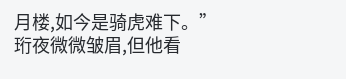月楼,如今是骑虎难下。”
珩夜微微皱眉,但他看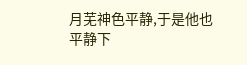月芜神色平静,于是他也平静下